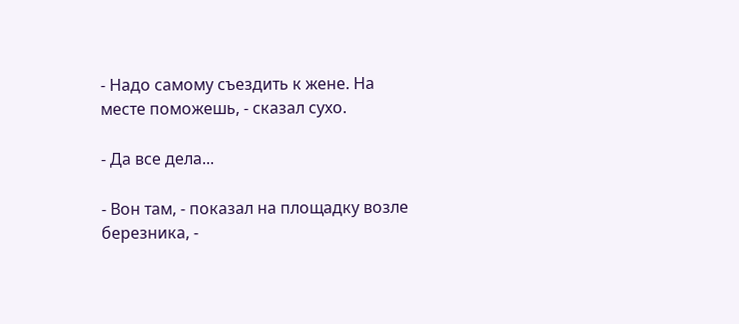- Надо самому съездить к жене. На месте поможешь, - сказал сухо.

- Да все дела...

- Вон там, - показал на площадку возле березника, -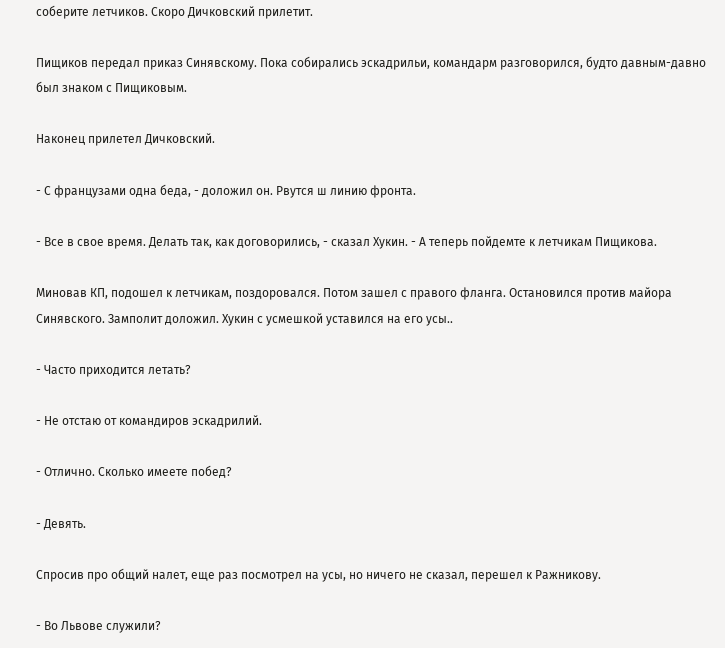соберите летчиков. Скоро Дичковский прилетит.

Пищиков передал приказ Синявскому. Пока собирались эскадрильи, командарм разговорился, будто давным-давно был знаком с Пищиковым.

Наконец прилетел Дичковский.

- С французами одна беда, - доложил он. Рвутся ш линию фронта.

- Все в свое время. Делать так, как договорились, - сказал Хукин. - А теперь пойдемте к летчикам Пищикова.

Миновав КП, подошел к летчикам, поздоровался. Потом зашел с правого фланга. Остановился против майора Синявского. Замполит доложил. Хукин с усмешкой уставился на его усы..

- Часто приходится летать?

- Не отстаю от командиров эскадрилий.

- Отлично. Сколько имеете побед?

- Девять.

Спросив про общий налет, еще раз посмотрел на усы, но ничего не сказал, перешел к Ражникову.

- Во Львове служили?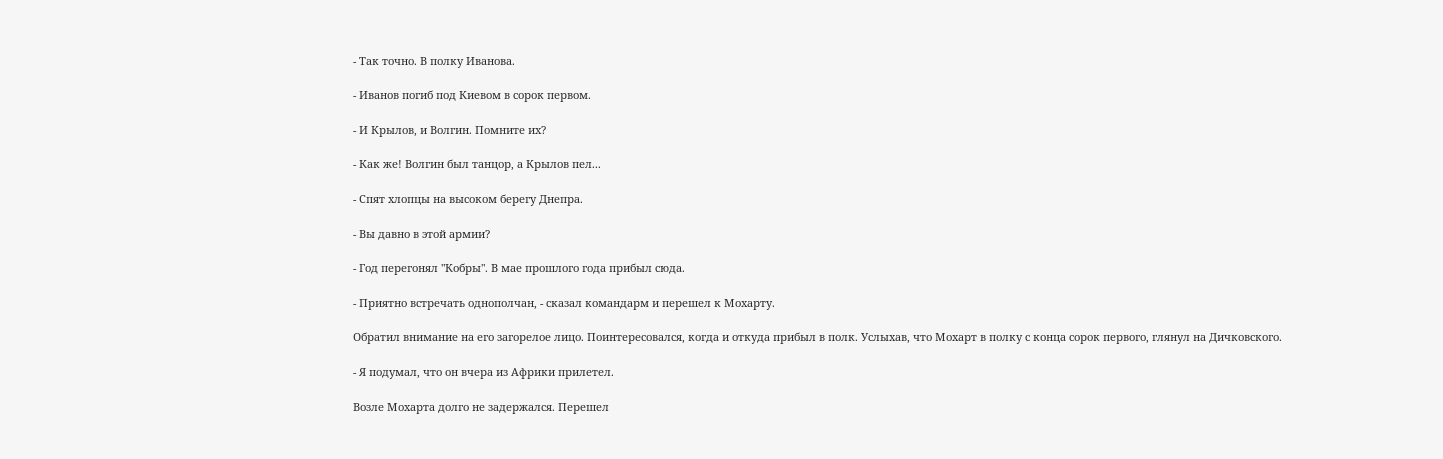- Так точно. В полку Иванова.

- Иванов погиб под Киевом в сорок первом.

- И Крылов, и Волгин. Помните их?

- Как же! Волгин был танцор, а Крылов пел...

- Спят хлопцы на высоком берегу Днепра.

- Вы давно в этой армии?

- Год перегонял "Кобры". В мае прошлого года прибыл сюда.

- Приятно встречать однополчан, - сказал командарм и перешел к Мохарту.

Обратил внимание на его загорелое лицо. Поинтересовался, когда и откуда прибыл в полк. Услыхав, что Мохарт в полку с конца сорок первого, глянул на Дичковского.

- Я подумал, что он вчера из Африки прилетел.

Возле Мохарта долго не задержался. Перешел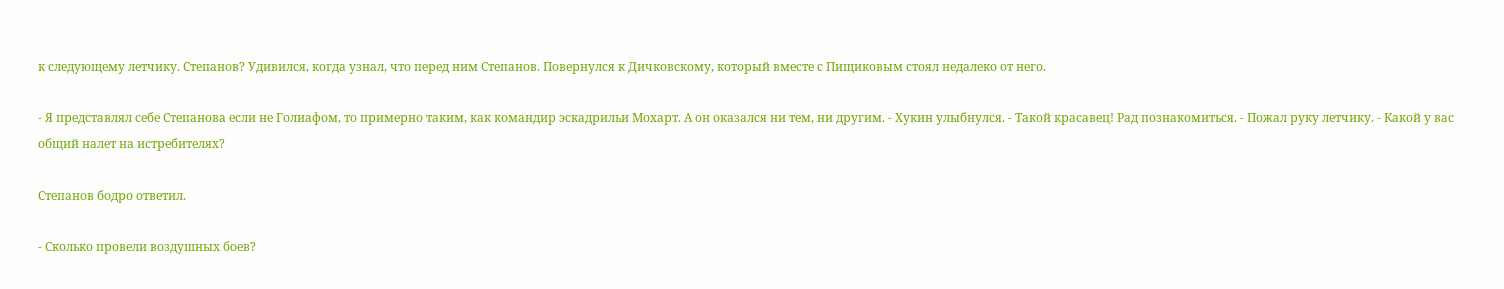к следующему летчику. Степанов? Удивился, когда узнал, что перед ним Степанов. Повернулся к Дичковскому, который вместе с Пищиковым стоял недалеко от него.

- Я представлял себе Степанова если не Голиафом, то примерно таким, как командир эскадрильи Мохарт. А он оказался ни тем, ни другим. - Хукин улыбнулся. - Такой красавец! Рад познакомиться. - Пожал руку летчику. - Какой у вас общий налет на истребителях?

Степанов бодро ответил.

- Сколько провели воздушных боев?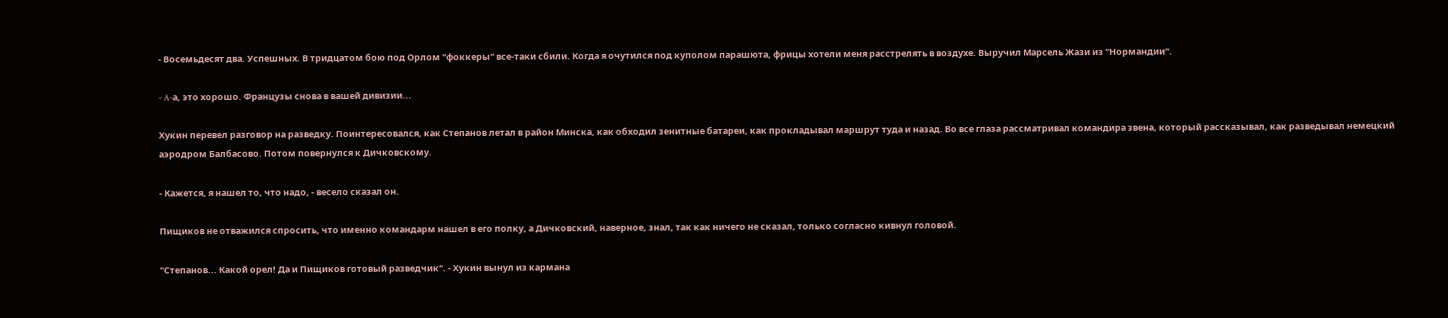- Восемьдесят два. Успешных. В тридцатом бою под Орлом "фоккеры" все-таки сбили. Когда я очутился под куполом парашюта, фрицы хотели меня расстрелять в воздухе. Выручил Марсель Жази из "Нормандии".

- A-а, это хорошо. Французы снова в вашей дивизии...

Хукин перевел разговор на разведку. Поинтересовался, как Степанов летал в район Минска, как обходил зенитные батареи, как прокладывал маршрут туда и назад. Во все глаза рассматривал командира звена, который рассказывал, как разведывал немецкий аэродром Балбасово. Потом повернулся к Дичковскому.

- Кажется, я нашел то, что надо, - весело сказал он.

Пищиков не отважился спросить, что именно командарм нашел в его полку, а Дичковский, наверное, знал, так как ничего не сказал, только согласно кивнул головой.

"Степанов... Какой орел! Да и Пищиков готовый разведчик". - Хукин вынул из кармана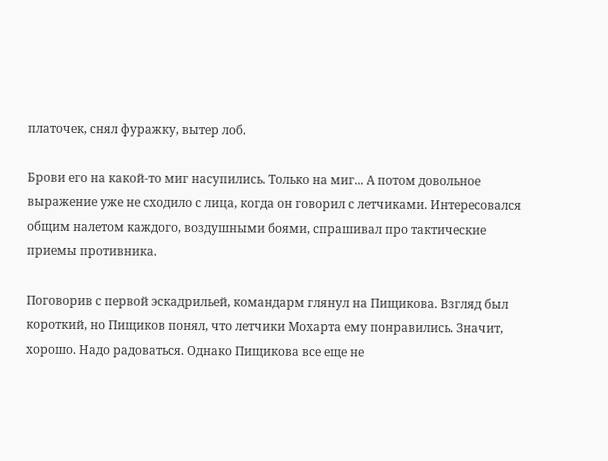платочек, снял фуражку, вытер лоб.

Брови его на какой-то миг насупились. Только на миг... А потом довольное выражение уже не сходило с лица, когда он говорил с летчиками. Интересовался общим налетом каждого, воздушными боями, спрашивал про тактические приемы противника.

Поговорив с первой эскадрильей, командарм глянул на Пищикова. Взгляд был короткий, но Пищиков понял, что летчики Мохарта ему понравились. Значит, хорошо. Надо радоваться. Однако Пищикова все еще не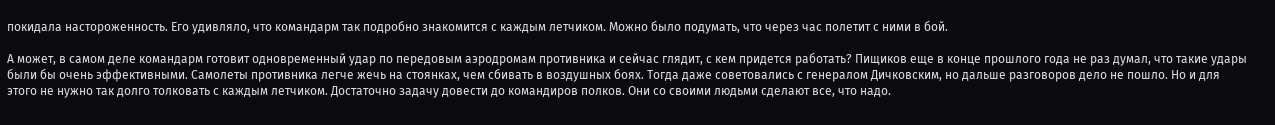покидала настороженность. Его удивляло, что командарм так подробно знакомится с каждым летчиком. Можно было подумать, что через час полетит с ними в бой.

А может, в самом деле командарм готовит одновременный удар по передовым аэродромам противника и сейчас глядит, с кем придется работать? Пищиков еще в конце прошлого года не раз думал, что такие удары были бы очень эффективными. Самолеты противника легче жечь на стоянках, чем сбивать в воздушных боях. Тогда даже советовались с генералом Дичковским, но дальше разговоров дело не пошло. Но и для этого не нужно так долго толковать с каждым летчиком. Достаточно задачу довести до командиров полков. Они со своими людьми сделают все, что надо.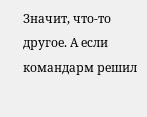Значит, что-то другое. А если командарм решил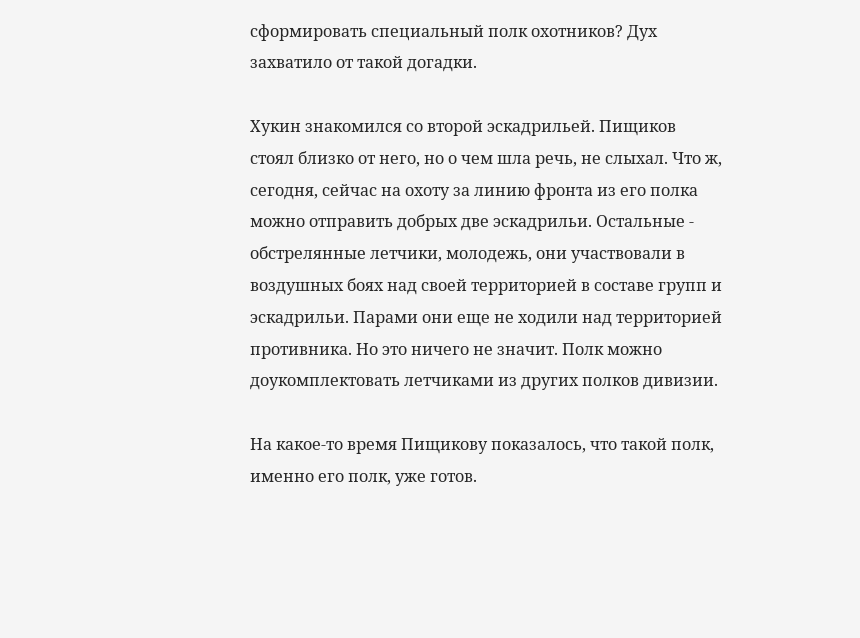сформировать специальный полк охотников? Дух захватило от такой догадки.

Хукин знакомился со второй эскадрильей. Пищиков стоял близко от него, но о чем шла речь, не слыхал. Что ж, сегодня, сейчас на охоту за линию фронта из его полка можно отправить добрых две эскадрильи. Остальные - обстрелянные летчики, молодежь, они участвовали в воздушных боях над своей территорией в составе групп и эскадрильи. Парами они еще не ходили над территорией противника. Но это ничего не значит. Полк можно доукомплектовать летчиками из других полков дивизии.

На какое-то время Пищикову показалось, что такой полк, именно его полк, уже готов.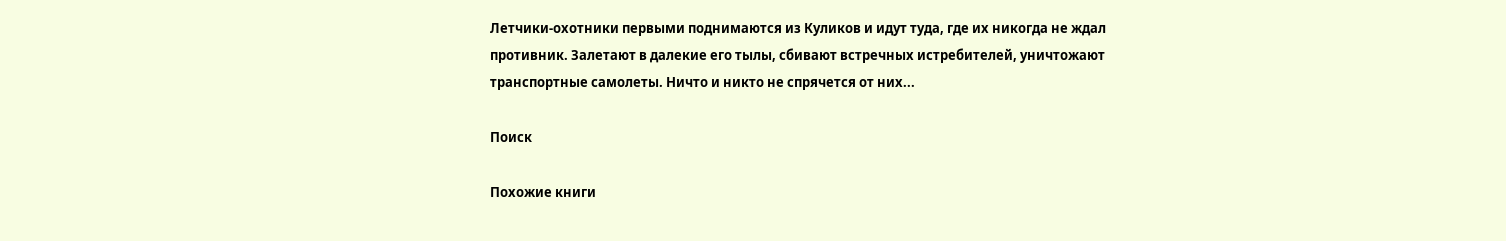Летчики-охотники первыми поднимаются из Куликов и идут туда, где их никогда не ждал противник. Залетают в далекие его тылы, сбивают встречных истребителей, уничтожают транспортные самолеты. Ничто и никто не спрячется от них...

Поиск

Похожие книги